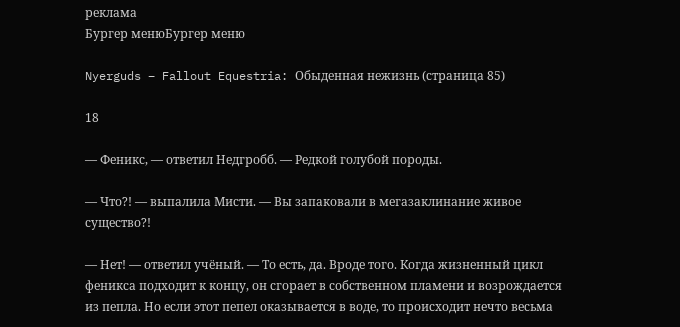реклама
Бургер менюБургер меню

Nyerguds – Fallout Equestria: Обыденная нежизнь (страница 85)

18

— Феникс, — ответил Недгробб. — Редкой голубой породы.

— Что?! — выпалила Мисти. — Вы запаковали в мегазаклинание живое существо?!

— Нет! — ответил учёный. — То есть, да. Вроде того. Когда жизненный цикл феникса подходит к концу, он сгорает в собственном пламени и возрождается из пепла. Но если этот пепел оказывается в воде, то происходит нечто весьма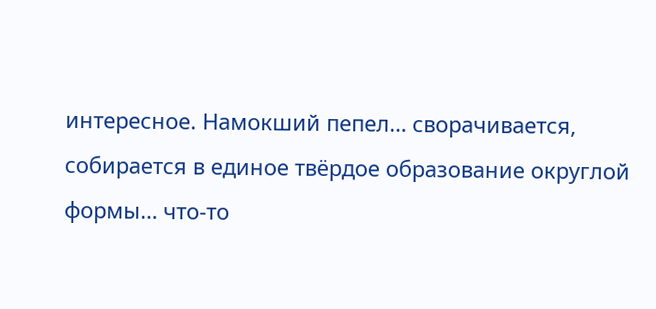интересное. Намокший пепел… сворачивается, собирается в единое твёрдое образование округлой формы… что-то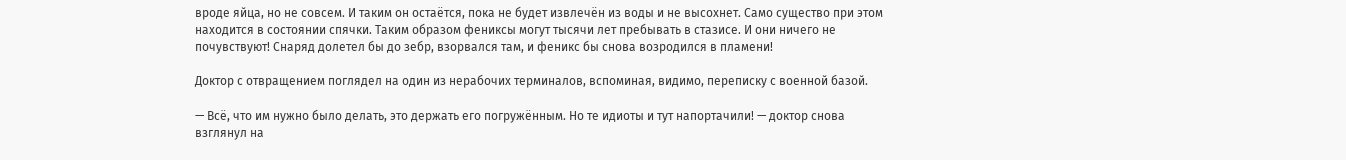вроде яйца, но не совсем. И таким он остаётся, пока не будет извлечён из воды и не высохнет. Само существо при этом находится в состоянии спячки. Таким образом фениксы могут тысячи лет пребывать в стазисе. И они ничего не почувствуют! Снаряд долетел бы до зебр, взорвался там, и феникс бы снова возродился в пламени!

Доктор с отвращением поглядел на один из нерабочих терминалов, вспоминая, видимо, переписку с военной базой.

— Всё, что им нужно было делать, это держать его погружённым. Но те идиоты и тут напортачили! — доктор снова взглянул на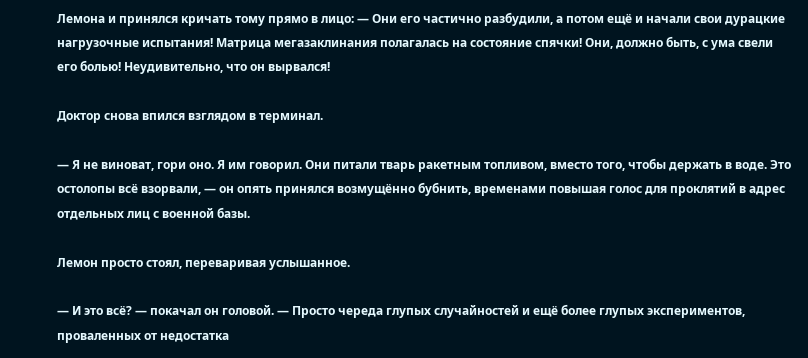Лемона и принялся кричать тому прямо в лицо: — Они его частично разбудили, а потом ещё и начали свои дурацкие нагрузочные испытания! Матрица мегазаклинания полагалась на состояние спячки! Они, должно быть, с ума свели его болью! Неудивительно, что он вырвался!

Доктор снова впился взглядом в терминал.

— Я не виноват, гори оно. Я им говорил. Они питали тварь ракетным топливом, вместо того, чтобы держать в воде. Это остолопы всё взорвали, — он опять принялся возмущённо бубнить, временами повышая голос для проклятий в адрес отдельных лиц с военной базы.

Лемон просто стоял, переваривая услышанное.

— И это всё? — покачал он головой. — Просто череда глупых случайностей и ещё более глупых экспериментов, проваленных от недостатка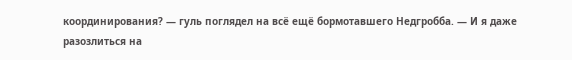координирования? — гуль поглядел на всё ещё бормотавшего Недгробба. — И я даже разозлиться на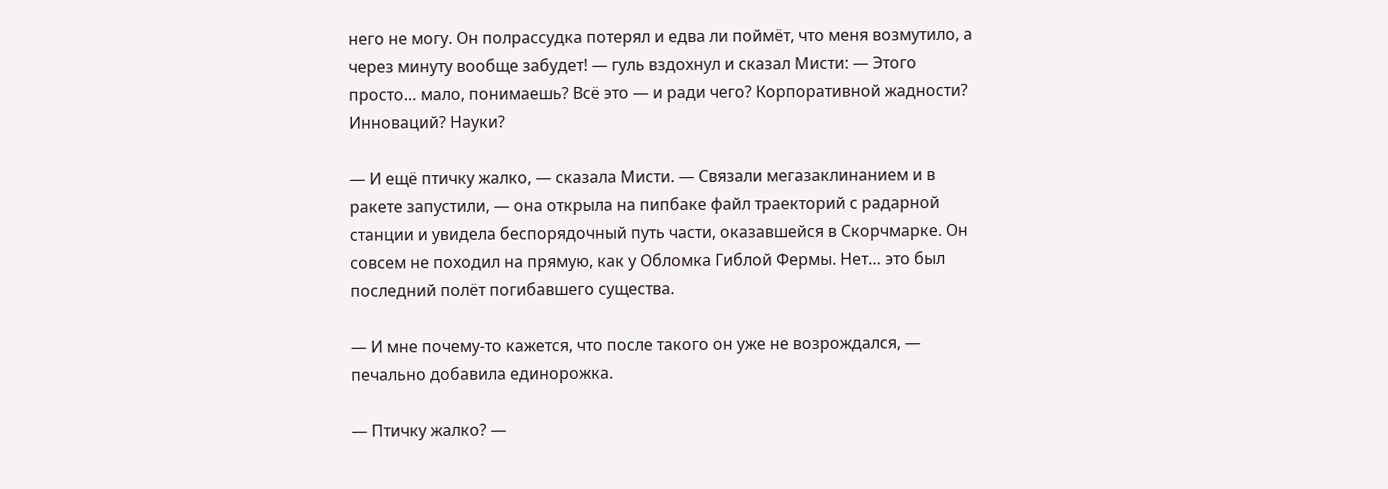него не могу. Он полрассудка потерял и едва ли поймёт, что меня возмутило, а через минуту вообще забудет! — гуль вздохнул и сказал Мисти: — Этого просто… мало, понимаешь? Всё это — и ради чего? Корпоративной жадности? Инноваций? Науки?

— И ещё птичку жалко, — сказала Мисти. — Связали мегазаклинанием и в ракете запустили, — она открыла на пипбаке файл траекторий с радарной станции и увидела беспорядочный путь части, оказавшейся в Скорчмарке. Он совсем не походил на прямую, как у Обломка Гиблой Фермы. Нет… это был последний полёт погибавшего существа.

— И мне почему-то кажется, что после такого он уже не возрождался, — печально добавила единорожка.

— Птичку жалко? —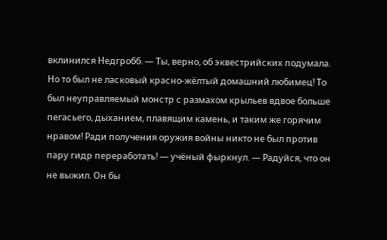вклинился Недгробб. — Ты, верно, об эквестрийских подумала. Но то был не ласковый красно-жёлтый домашний любимец! То был неуправляемый монстр с размахом крыльев вдвое больше пегасьего, дыханием, плавящим камень, и таким же горячим нравом! Ради получения оружия войны никто не был против пару гидр переработать! — учёный фыркнул. — Радуйся, что он не выжил. Он бы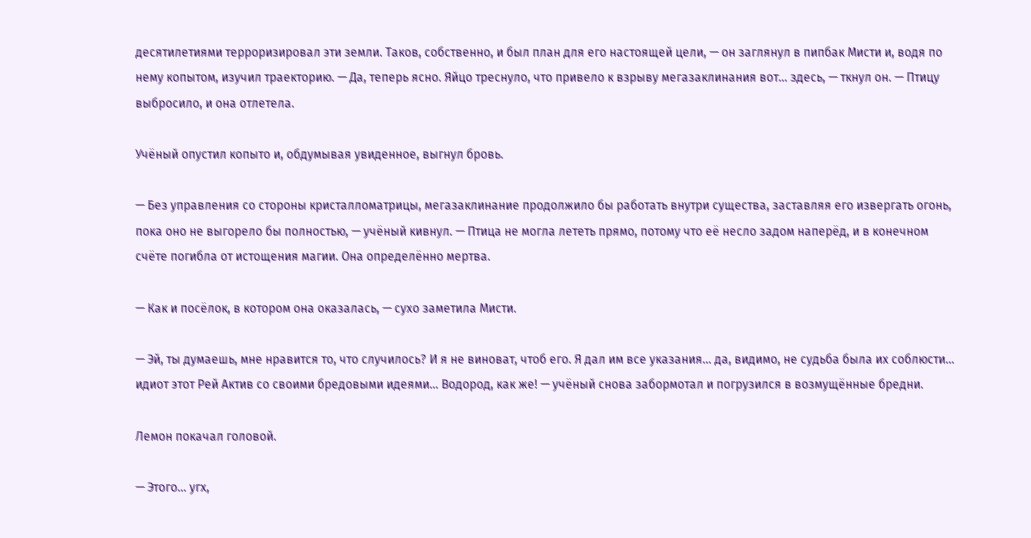десятилетиями терроризировал эти земли. Таков, собственно, и был план для его настоящей цели, — он заглянул в пипбак Мисти и, водя по нему копытом, изучил траекторию. — Да, теперь ясно. Яйцо треснуло, что привело к взрыву мегазаклинания вот… здесь, — ткнул он. — Птицу выбросило, и она отлетела.

Учёный опустил копыто и, обдумывая увиденное, выгнул бровь.

— Без управления со стороны кристалломатрицы, мегазаклинание продолжило бы работать внутри существа, заставляя его извергать огонь, пока оно не выгорело бы полностью, — учёный кивнул. — Птица не могла лететь прямо, потому что её несло задом наперёд, и в конечном счёте погибла от истощения магии. Она определённо мертва.

— Как и посёлок, в котором она оказалась, — сухо заметила Мисти.

— Эй, ты думаешь, мне нравится то, что случилось? И я не виноват, чтоб его. Я дал им все указания… да, видимо, не судьба была их соблюсти… идиот этот Рей Актив со своими бредовыми идеями… Водород, как же! — учёный снова забормотал и погрузился в возмущённые бредни.

Лемон покачал головой.

— Этого… угх,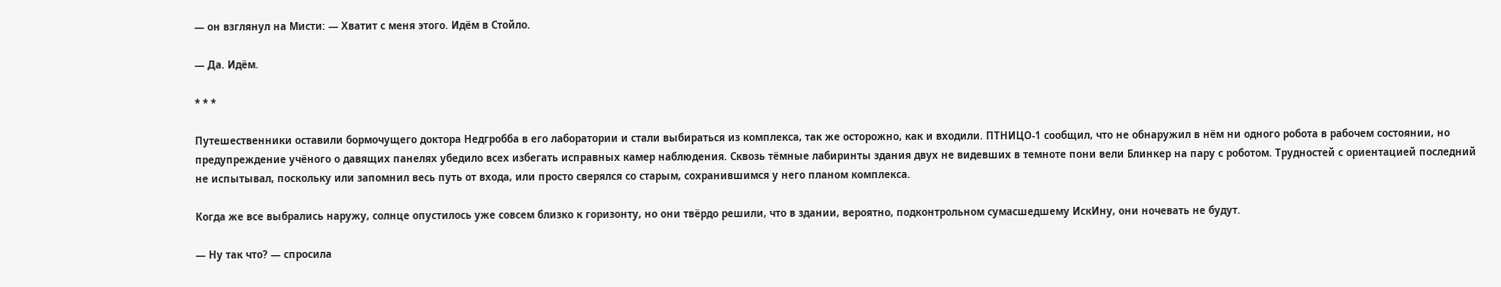— он взглянул на Мисти: — Хватит с меня этого. Идём в Стойло.

— Да. Идём.

* * *

Путешественники оставили бормочущего доктора Недгробба в его лаборатории и стали выбираться из комплекса, так же осторожно, как и входили. ПТНИЦО-1 сообщил, что не обнаружил в нём ни одного робота в рабочем состоянии, но предупреждение учёного о давящих панелях убедило всех избегать исправных камер наблюдения. Сквозь тёмные лабиринты здания двух не видевших в темноте пони вели Блинкер на пару с роботом. Трудностей с ориентацией последний не испытывал, поскольку или запомнил весь путь от входа, или просто сверялся со старым, сохранившимся у него планом комплекса.

Когда же все выбрались наружу, солнце опустилось уже совсем близко к горизонту, но они твёрдо решили, что в здании, вероятно, подконтрольном сумасшедшему ИскИну, они ночевать не будут.

— Ну так что? — спросила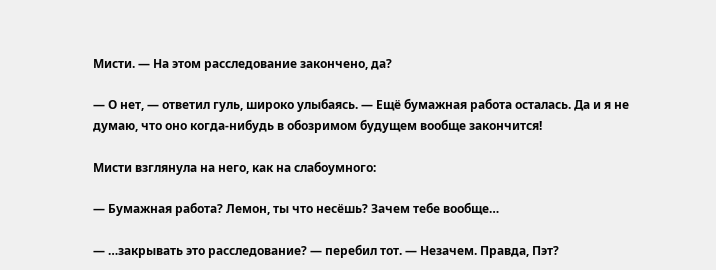Мисти. — На этом расследование закончено, да?

— О нет, — ответил гуль, широко улыбаясь. — Ещё бумажная работа осталась. Да и я не думаю, что оно когда-нибудь в обозримом будущем вообще закончится!

Мисти взглянула на него, как на слабоумного:

— Бумажная работа? Лемон, ты что несёшь? Зачем тебе вообще…

— …закрывать это расследование? — перебил тот. — Незачем. Правда, Пэт?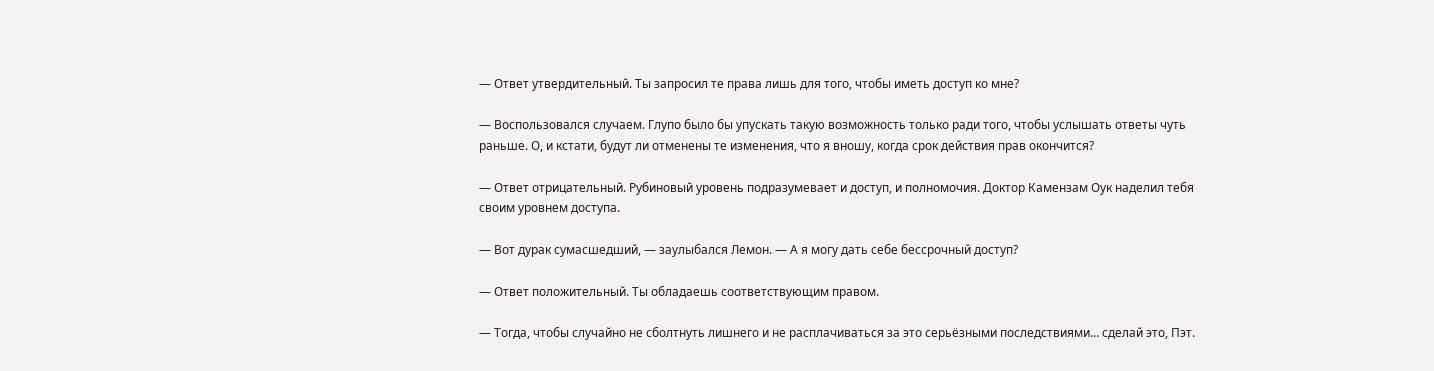— Ответ утвердительный. Ты запросил те права лишь для того, чтобы иметь доступ ко мне?

— Воспользовался случаем. Глупо было бы упускать такую возможность только ради того, чтобы услышать ответы чуть раньше. О, и кстати, будут ли отменены те изменения, что я вношу, когда срок действия прав окончится?

— Ответ отрицательный. Рубиновый уровень подразумевает и доступ, и полномочия. Доктор Камензам Оук наделил тебя своим уровнем доступа.

— Вот дурак сумасшедший, — заулыбался Лемон. — А я могу дать себе бессрочный доступ?

— Ответ положительный. Ты обладаешь соответствующим правом.

— Тогда, чтобы случайно не сболтнуть лишнего и не расплачиваться за это серьёзными последствиями… сделай это, Пэт.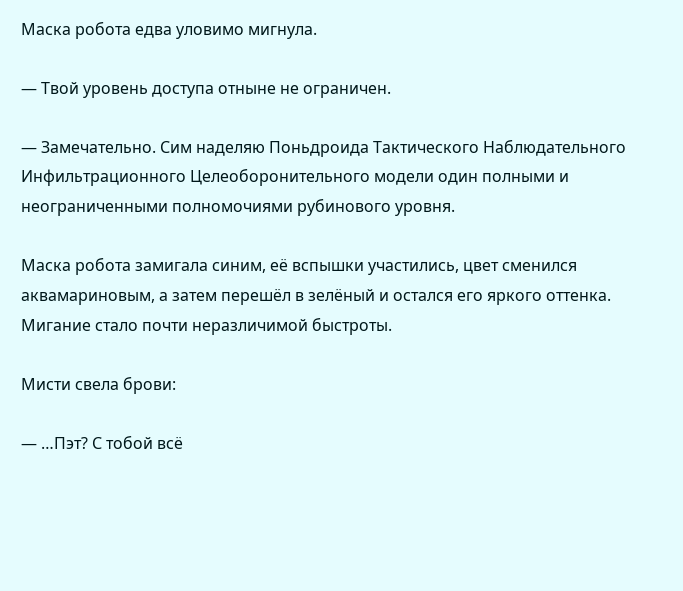Маска робота едва уловимо мигнула.

— Твой уровень доступа отныне не ограничен.

— Замечательно. Сим наделяю Поньдроида Тактического Наблюдательного Инфильтрационного Целеоборонительного модели один полными и неограниченными полномочиями рубинового уровня.

Маска робота замигала синим, её вспышки участились, цвет сменился аквамариновым, а затем перешёл в зелёный и остался его яркого оттенка. Мигание стало почти неразличимой быстроты.

Мисти свела брови:

— …Пэт? С тобой всё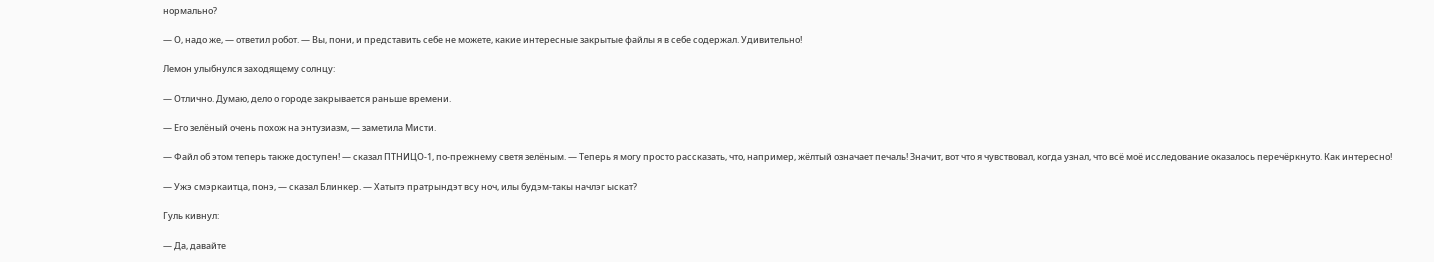нормально?

— О, надо же, — ответил робот. — Вы, пони, и представить себе не можете, какие интересные закрытые файлы я в себе содержал. Удивительно!

Лемон улыбнулся заходящему солнцу:

— Отлично. Думаю, дело о городе закрывается раньше времени.

— Его зелёный очень похож на энтузиазм, — заметила Мисти.

— Файл об этом теперь также доступен! — сказал ПТНИЦО-1, по-прежнему светя зелёным. — Теперь я могу просто рассказать, что, например, жёлтый означает печаль! Значит, вот что я чувствовал, когда узнал, что всё моё исследование оказалось перечёркнуто. Как интересно!

— Ужэ смэркаитца, понэ, — сказал Блинкер. — Хатытэ пратрындэт всу ноч, илы будэм-такы начлэг ыскат?

Гуль кивнул:

— Да, давайте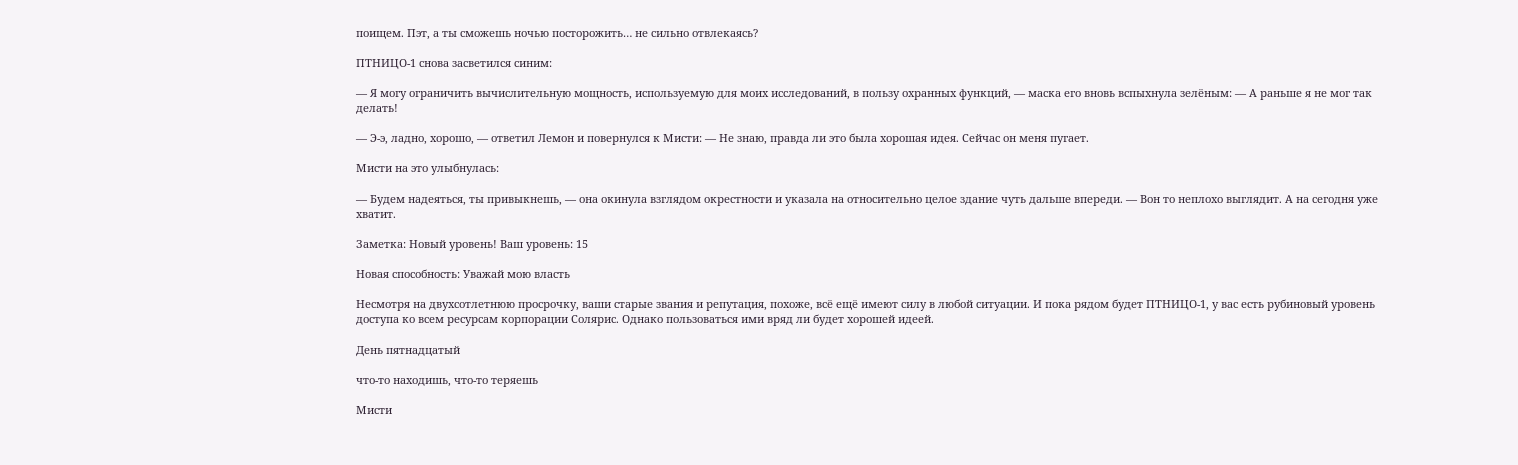поищем. Пэт, а ты сможешь ночью посторожить… не сильно отвлекаясь?

ПТНИЦО-1 снова засветился синим:

— Я могу ограничить вычислительную мощность, используемую для моих исследований, в пользу охранных функций, — маска его вновь вспыхнула зелёным: — А раньше я не мог так делать!

— Э-э, ладно, хорошо, — ответил Лемон и повернулся к Мисти: — Не знаю, правда ли это была хорошая идея. Сейчас он меня пугает.

Мисти на это улыбнулась:

— Будем надеяться, ты привыкнешь, — она окинула взглядом окрестности и указала на относительно целое здание чуть дальше впереди. — Вон то неплохо выглядит. А на сегодня уже хватит.

Заметка: Новый уровень! Ваш уровень: 15

Новая способность: Уважай мою власть

Несмотря на двухсотлетнюю просрочку, ваши старые звания и репутация, похоже, всё ещё имеют силу в любой ситуации. И пока рядом будет ПТНИЦО-1, у вас есть рубиновый уровень доступа ко всем ресурсам корпорации Солярис. Однако пользоваться ими вряд ли будет хорошей идеей.

День пятнадцатый

что-то находишь, что-то теряешь

Мисти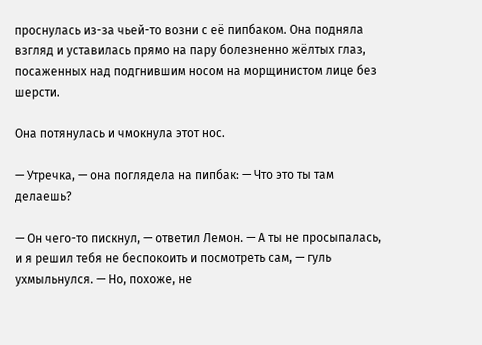проснулась из-за чьей-то возни с её пипбаком. Она подняла взгляд и уставилась прямо на пару болезненно жёлтых глаз, посаженных над подгнившим носом на морщинистом лице без шерсти.

Она потянулась и чмокнула этот нос.

— Утречка, — она поглядела на пипбак: — Что это ты там делаешь?

— Он чего-то пискнул, — ответил Лемон. — А ты не просыпалась, и я решил тебя не беспокоить и посмотреть сам, — гуль ухмыльнулся. — Но, похоже, не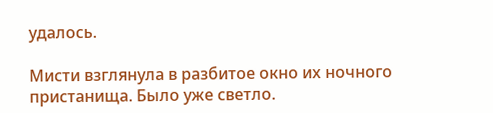удалось.

Мисти взглянула в разбитое окно их ночного пристанища. Было уже светло.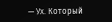— Ух. Который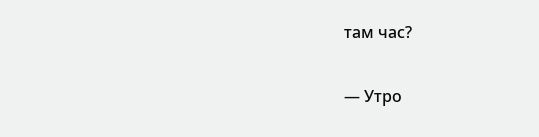там час?

— Утро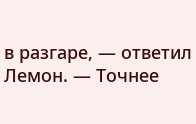в разгаре, — ответил Лемон. — Точнее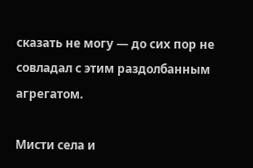сказать не могу — до сих пор не совладал с этим раздолбанным агрегатом.

Мисти села и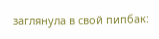заглянула в свой пипбак: